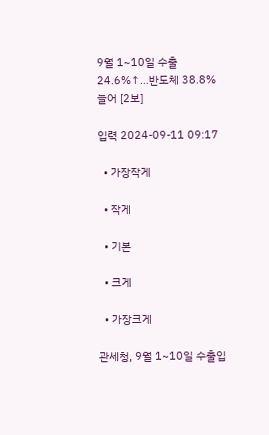9월 1~10일 수출 24.6%↑…반도체 38.8% 늘어 [2보]

입력 2024-09-11 09:17

  • 가장작게

  • 작게

  • 기본

  • 크게

  • 가장크게

관세청, 9월 1~10일 수출입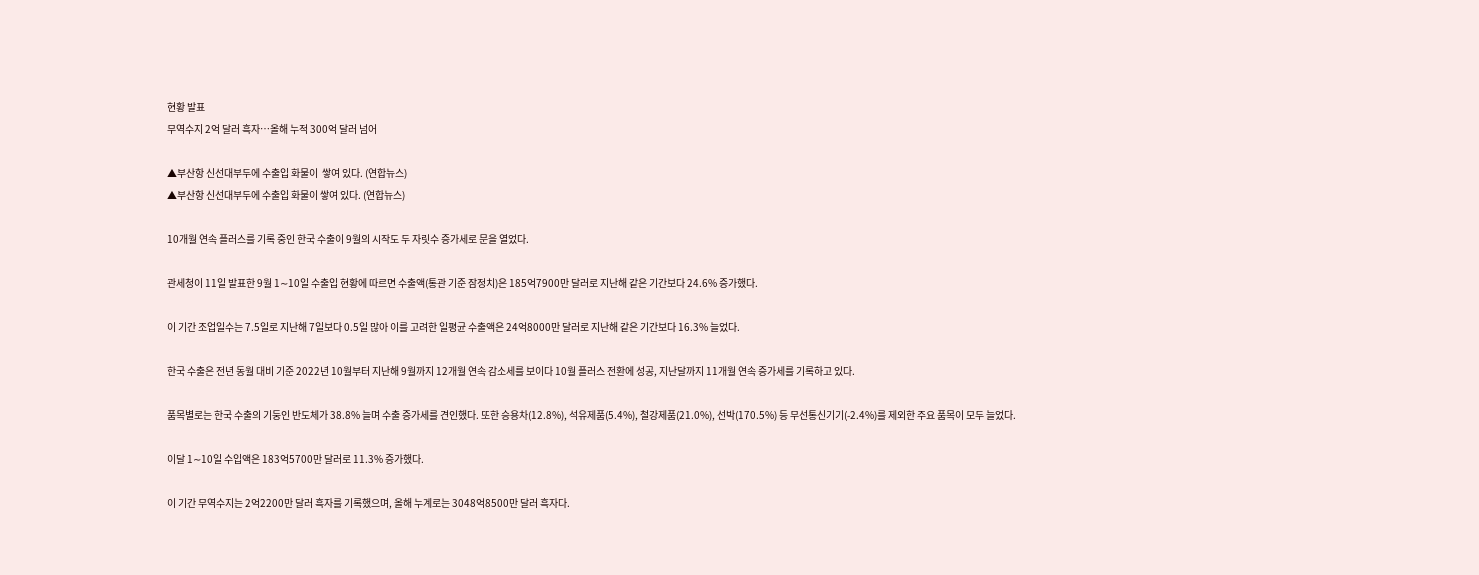현황 발표
무역수지 2억 달러 흑자…올해 누적 300억 달러 넘어

▲부산항 신선대부두에 수출입 화물이  쌓여 있다. (연합뉴스)
▲부산항 신선대부두에 수출입 화물이 쌓여 있다. (연합뉴스)

10개월 연속 플러스를 기록 중인 한국 수출이 9월의 시작도 두 자릿수 증가세로 문을 열었다.

관세청이 11일 발표한 9월 1∼10일 수출입 현황에 따르면 수출액(통관 기준 잠정치)은 185억7900만 달러로 지난해 같은 기간보다 24.6% 증가했다.

이 기간 조업일수는 7.5일로 지난해 7일보다 0.5일 많아 이를 고려한 일평균 수출액은 24억8000만 달러로 지난해 같은 기간보다 16.3% 늘었다.

한국 수출은 전년 동월 대비 기준 2022년 10월부터 지난해 9월까지 12개월 연속 감소세를 보이다 10월 플러스 전환에 성공, 지난달까지 11개월 연속 증가세를 기록하고 있다.

품목별로는 한국 수출의 기둥인 반도체가 38.8% 늘며 수출 증가세를 견인했다. 또한 승용차(12.8%), 석유제품(5.4%), 철강제품(21.0%), 선박(170.5%) 등 무선통신기기(-2.4%)를 제외한 주요 품목이 모두 늘었다.

이달 1∼10일 수입액은 183억5700만 달러로 11.3% 증가했다.

이 기간 무역수지는 2억2200만 달러 흑자를 기록했으며, 올해 누계로는 3048억8500만 달러 흑자다.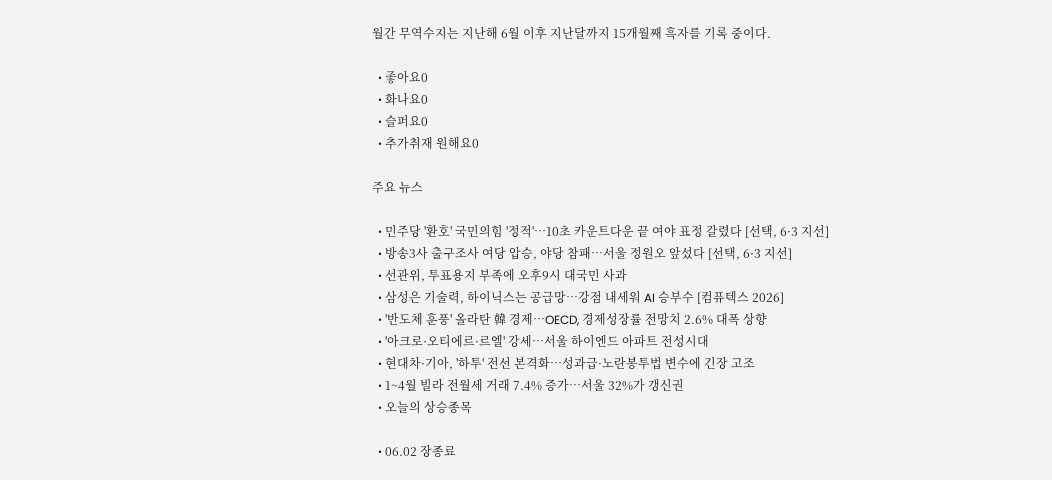월간 무역수지는 지난해 6월 이후 지난달까지 15개월째 흑자를 기록 중이다.

  • 좋아요0
  • 화나요0
  • 슬퍼요0
  • 추가취재 원해요0

주요 뉴스

  • 민주당 '환호' 국민의힘 '정적'…10초 카운트다운 끝 여야 표정 갈렸다 [선택, 6·3 지선]
  • 방송3사 출구조사 여당 압승, 야당 참패…서울 정원오 앞섰다 [선택, 6·3 지선]
  • 선관위, 투표용지 부족에 오후9시 대국민 사과
  • 삼성은 기술력, 하이닉스는 공급망…강점 내세워 AI 승부수 [컴퓨텍스 2026]
  • '반도체 훈풍' 올라탄 韓 경제⋯OECD, 경제성장률 전망치 2.6% 대폭 상향
  • '아크로·오티에르·르엘' 강세⋯서울 하이엔드 아파트 전성시대
  • 현대차·기아, '하투' 전선 본격화…성과급·노란봉투법 변수에 긴장 고조
  • 1~4월 빌라 전월세 거래 7.4% 증가…서울 32%가 갱신권
  • 오늘의 상승종목

  • 06.02 장종료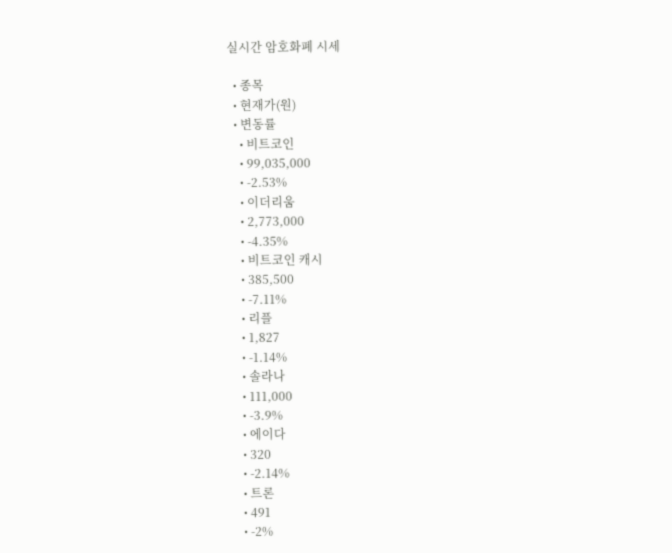실시간 암호화폐 시세

  • 종목
  • 현재가(원)
  • 변동률
    • 비트코인
    • 99,035,000
    • -2.53%
    • 이더리움
    • 2,773,000
    • -4.35%
    • 비트코인 캐시
    • 385,500
    • -7.11%
    • 리플
    • 1,827
    • -1.14%
    • 솔라나
    • 111,000
    • -3.9%
    • 에이다
    • 320
    • -2.14%
    • 트론
    • 491
    • -2%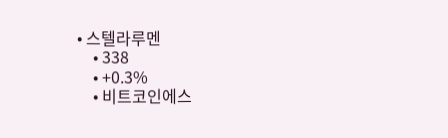• 스텔라루멘
    • 338
    • +0.3%
    • 비트코인에스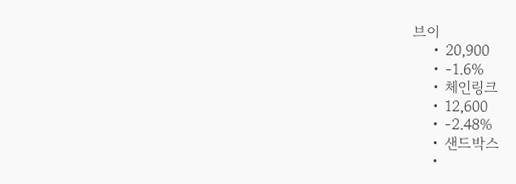브이
    • 20,900
    • -1.6%
    • 체인링크
    • 12,600
    • -2.48%
    • 샌드박스
    •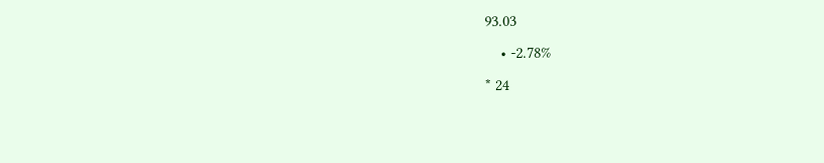93.03
    • -2.78%
* 24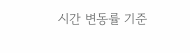시간 변동률 기준